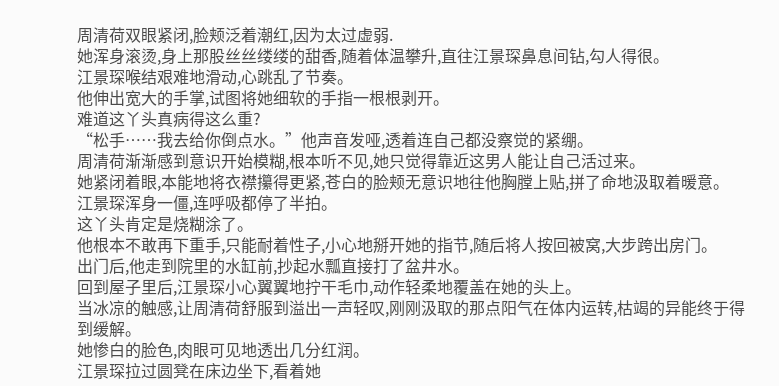周清荷双眼紧闭,脸颊泛着潮红,因为太过虚弱.
她浑身滚烫,身上那股丝丝缕缕的甜香,随着体温攀升,直往江景琛鼻息间钻,勾人得很。
江景琛喉结艰难地滑动,心跳乱了节奏。
他伸出宽大的手掌,试图将她细软的手指一根根剥开。
难道这丫头真病得这么重?
“松手……我去给你倒点水。”他声音发哑,透着连自己都没察觉的紧绷。
周清荷渐渐感到意识开始模糊,根本听不见,她只觉得靠近这男人能让自己活过来。
她紧闭着眼,本能地将衣襟攥得更紧,苍白的脸颊无意识地往他胸膛上贴,拼了命地汲取着暖意。
江景琛浑身一僵,连呼吸都停了半拍。
这丫头肯定是烧糊涂了。
他根本不敢再下重手,只能耐着性子,小心地掰开她的指节,随后将人按回被窝,大步跨出房门。
出门后,他走到院里的水缸前,抄起水瓢直接打了盆井水。
回到屋子里后,江景琛小心翼翼地拧干毛巾,动作轻柔地覆盖在她的头上。
当冰凉的触感,让周清荷舒服到溢出一声轻叹,刚刚汲取的那点阳气在体内运转,枯竭的异能终于得到缓解。
她惨白的脸色,肉眼可见地透出几分红润。
江景琛拉过圆凳在床边坐下,看着她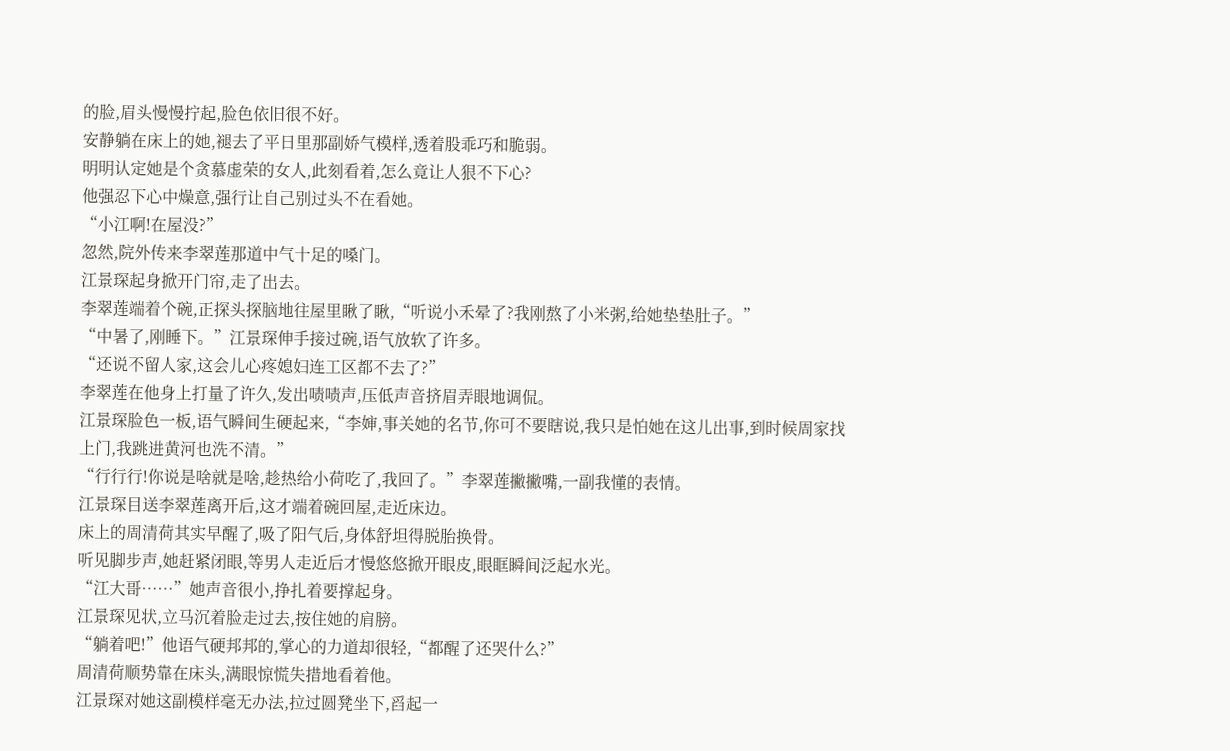的脸,眉头慢慢拧起,脸色依旧很不好。
安静躺在床上的她,褪去了平日里那副娇气模样,透着股乖巧和脆弱。
明明认定她是个贪慕虚荣的女人,此刻看着,怎么竟让人狠不下心?
他强忍下心中燥意,强行让自己别过头不在看她。
“小江啊!在屋没?”
忽然,院外传来李翠莲那道中气十足的嗓门。
江景琛起身掀开门帘,走了出去。
李翠莲端着个碗,正探头探脑地往屋里瞅了瞅,“听说小禾晕了?我刚熬了小米粥,给她垫垫肚子。”
“中暑了,刚睡下。”江景琛伸手接过碗,语气放软了许多。
“还说不留人家,这会儿心疼媳妇连工区都不去了?”
李翠莲在他身上打量了许久,发出啧啧声,压低声音挤眉弄眼地调侃。
江景琛脸色一板,语气瞬间生硬起来,“李婶,事关她的名节,你可不要瞎说,我只是怕她在这儿出事,到时候周家找上门,我跳进黄河也洗不清。”
“行行行!你说是啥就是啥,趁热给小荷吃了,我回了。”李翠莲撇撇嘴,一副我懂的表情。
江景琛目送李翠莲离开后,这才端着碗回屋,走近床边。
床上的周清荷其实早醒了,吸了阳气后,身体舒坦得脱胎换骨。
听见脚步声,她赶紧闭眼,等男人走近后才慢悠悠掀开眼皮,眼眶瞬间泛起水光。
“江大哥……”她声音很小,挣扎着要撑起身。
江景琛见状,立马沉着脸走过去,按住她的肩膀。
“躺着吧!”他语气硬邦邦的,掌心的力道却很轻,“都醒了还哭什么?”
周清荷顺势靠在床头,满眼惊慌失措地看着他。
江景琛对她这副模样毫无办法,拉过圆凳坐下,舀起一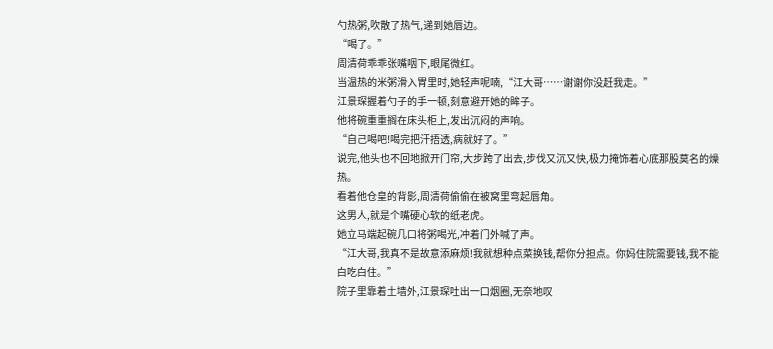勺热粥,吹散了热气,递到她唇边。
“喝了。”
周清荷乖乖张嘴咽下,眼尾微红。
当温热的米粥滑入胃里时,她轻声呢喃,“江大哥……谢谢你没赶我走。”
江景琛握着勺子的手一顿,刻意避开她的眸子。
他将碗重重搁在床头柜上,发出沉闷的声响。
“自己喝吧!喝完把汗捂透,病就好了。”
说完,他头也不回地掀开门帘,大步跨了出去,步伐又沉又快,极力掩饰着心底那股莫名的燥热。
看着他仓皇的背影,周清荷偷偷在被窝里弯起唇角。
这男人,就是个嘴硬心软的纸老虎。
她立马端起碗几口将粥喝光,冲着门外喊了声。
“江大哥,我真不是故意添麻烦!我就想种点菜换钱,帮你分担点。你妈住院需要钱,我不能白吃白住。”
院子里靠着土墙外,江景琛吐出一口烟圈,无奈地叹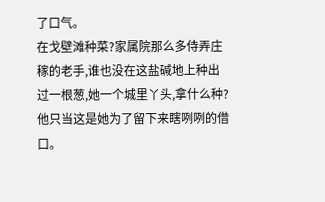了口气。
在戈壁滩种菜?家属院那么多侍弄庄稼的老手,谁也没在这盐碱地上种出过一根葱,她一个城里丫头,拿什么种?
他只当这是她为了留下来瞎咧咧的借口。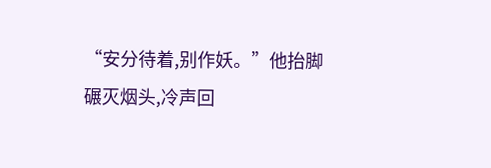“安分待着,别作妖。”他抬脚碾灭烟头,冷声回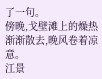了一句。
傍晚,戈壁滩上的燥热渐渐散去,晚风卷着凉意。
江景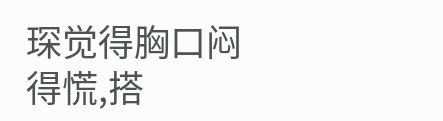琛觉得胸口闷得慌,搭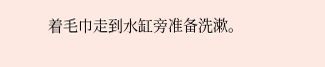着毛巾走到水缸旁准备洗漱。